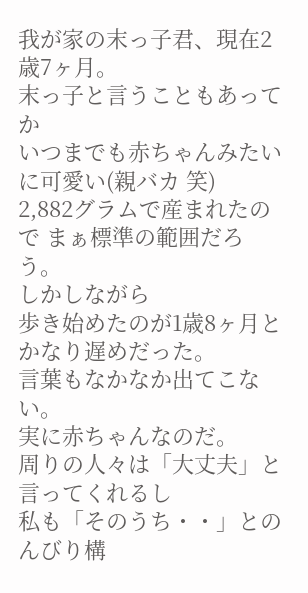我が家の末っ子君、現在2歳7ヶ月。
末っ子と言うこともあってか
いつまでも赤ちゃんみたいに可愛い(親バカ 笑)
2,882グラムで産まれたので まぁ標準の範囲だろう。
しかしながら
歩き始めたのが1歳8ヶ月とかなり遅めだった。
言葉もなかなか出てこない。
実に赤ちゃんなのだ。
周りの人々は「大丈夫」と言ってくれるし
私も「そのうち・・」とのんびり構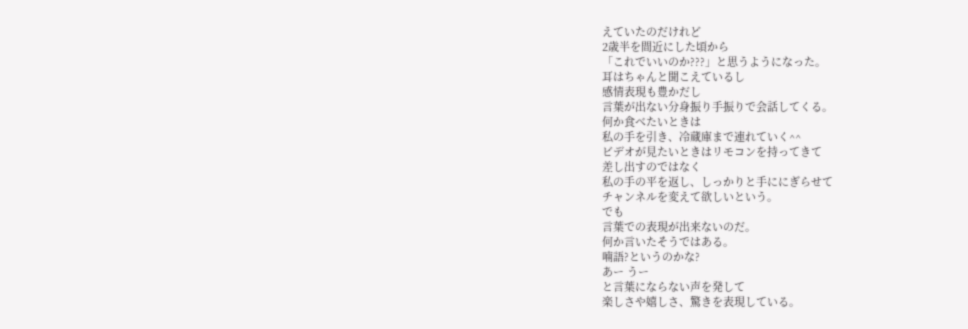えていたのだけれど
2歳半を間近にした頃から
「これでいいのか???」と思うようになった。
耳はちゃんと聞こえているし
感情表現も豊かだし
言葉が出ない分身振り手振りで会話してくる。
何か食べたいときは
私の手を引き、冷蔵庫まで連れていく^^
ビデオが見たいときはリモコンを持ってきて
差し出すのではなく
私の手の平を返し、しっかりと手ににぎらせて
チャンネルを変えて欲しいという。
でも
言葉での表現が出来ないのだ。
何か言いたそうではある。
喃語?というのかな?
あー うー
と言葉にならない声を発して
楽しさや嬉しさ、驚きを表現している。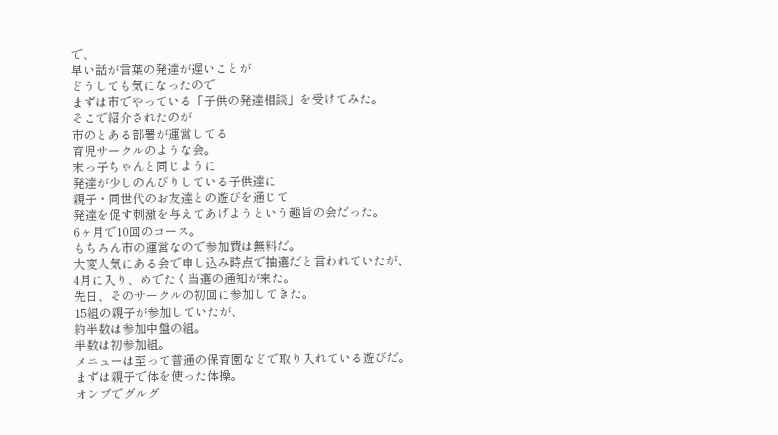で、
早い話が言葉の発達が遅いことが
どうしても気になったので
まずは市でやっている「子供の発達相談」を受けてみた。
そこで紹介されたのが
市のとある部署が運営してる
育児サークルのような会。
末っ子ちゃんと同じように
発達が少しのんびりしている子供達に
親子・同世代のお友達との遊びを通じて
発達を促す刺激を与えてあげようという趣旨の会だった。
6ヶ月で10回のコース。
もちろん市の運営なので参加費は無料だ。
大変人気にある会で申し込み時点で抽選だと言われていたが、
4月に入り、めでたく当選の通知が来た。
先日、そのサークルの初回に参加してきた。
15組の親子が参加していたが、
約半数は参加中盤の組。
半数は初参加組。
メニューは至って普通の保育園などで取り入れている遊びだ。
まずは親子で体を使った体操。
オンブでグルグ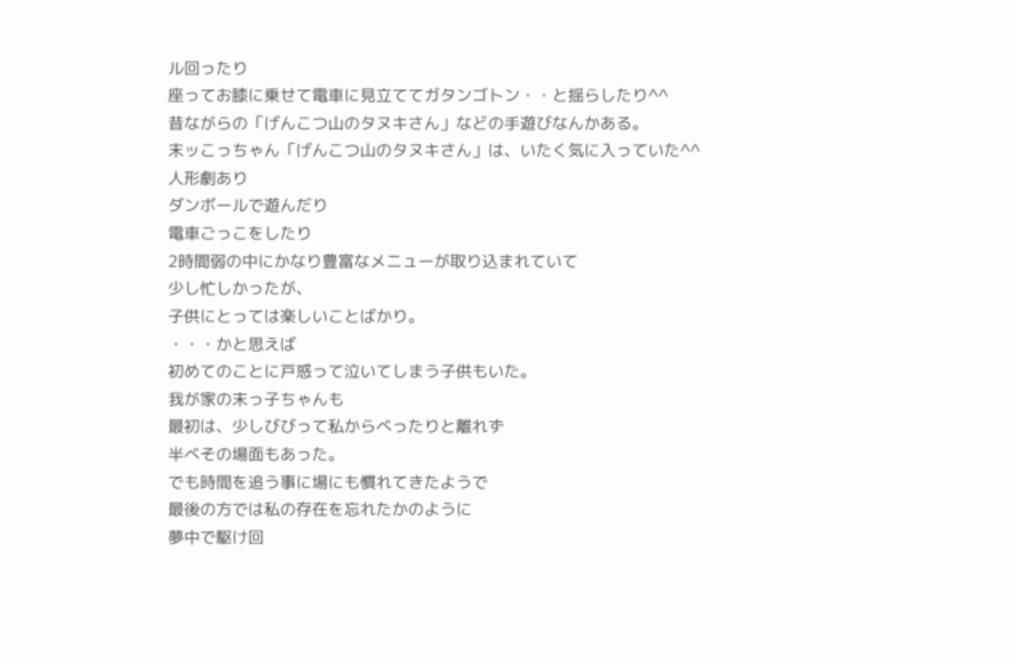ル回ったり
座ってお膝に乗せて電車に見立ててガタンゴトン・・と揺らしたり^^
昔ながらの「げんこつ山のタヌキさん」などの手遊びなんかある。
末ッこっちゃん「げんこつ山のタヌキさん」は、いたく気に入っていた^^
人形劇あり
ダンボールで遊んだり
電車ごっこをしたり
2時間弱の中にかなり豊富なメニューが取り込まれていて
少し忙しかったが、
子供にとっては楽しいことばかり。
・・・かと思えば
初めてのことに戸惑って泣いてしまう子供もいた。
我が家の末っ子ちゃんも
最初は、少しびびって私からべったりと離れず
半べその場面もあった。
でも時間を追う事に場にも慣れてきたようで
最後の方では私の存在を忘れたかのように
夢中で駆け回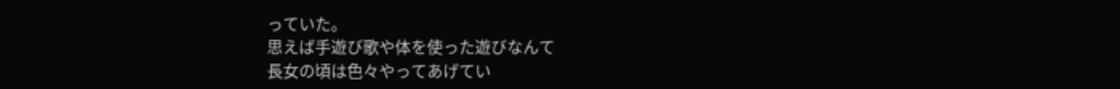っていた。
思えば手遊び歌や体を使った遊びなんて
長女の頃は色々やってあげてい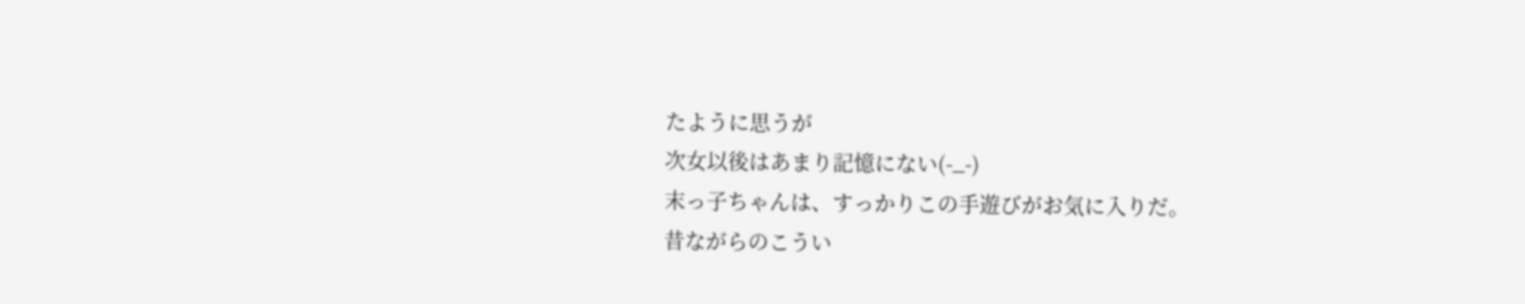たように思うが
次女以後はあまり記憶にない(-_-)
末っ子ちゃんは、すっかりこの手遊びがお気に入りだ。
昔ながらのこうい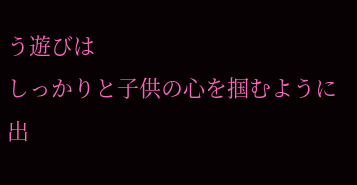う遊びは
しっかりと子供の心を掴むように出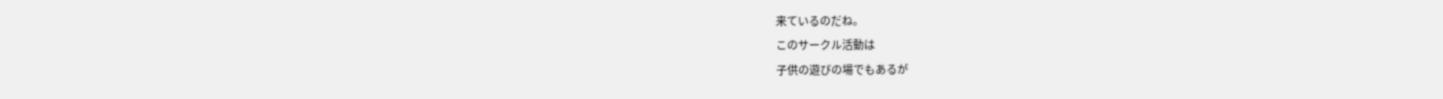来ているのだね。
このサークル活動は
子供の遊びの場でもあるが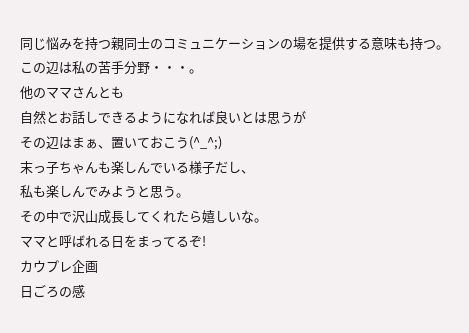同じ悩みを持つ親同士のコミュニケーションの場を提供する意味も持つ。
この辺は私の苦手分野・・・。
他のママさんとも
自然とお話しできるようになれば良いとは思うが
その辺はまぁ、置いておこう(^_^;)
末っ子ちゃんも楽しんでいる様子だし、
私も楽しんでみようと思う。
その中で沢山成長してくれたら嬉しいな。
ママと呼ばれる日をまってるぞ!
カウプレ企画
日ごろの感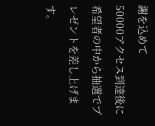謝を込めて
50000アクセス到達後に
希望者の中から抽選でプレゼントを差し上げます。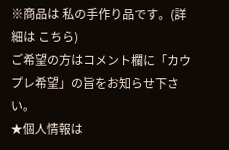※商品は 私の手作り品です。(詳細は こちら)
ご希望の方はコメント欄に「カウプレ希望」の旨をお知らせ下さい。
★個人情報は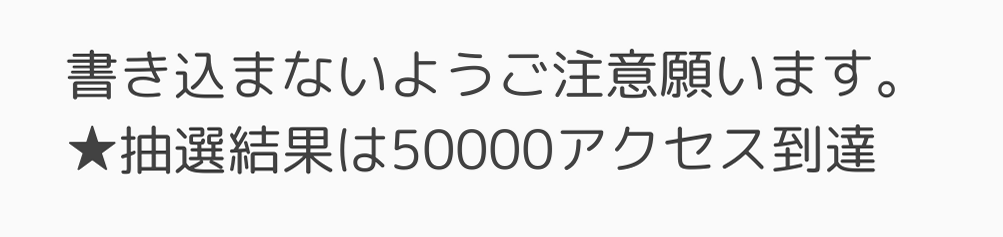書き込まないようご注意願います。 ★抽選結果は50000アクセス到達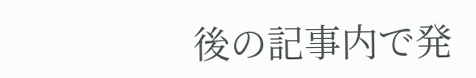後の記事内で発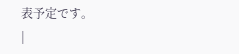表予定です。
|